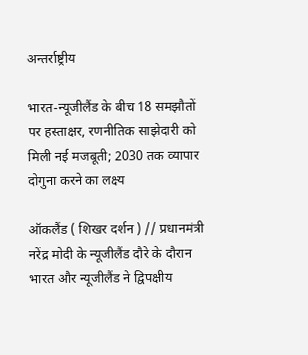अन्तर्राष्ट्रीय

भारत-न्यूजीलैंड के बीच 18 समझौतों पर हस्ताक्षर, रणनीतिक साझेदारी को मिली नई मजबूती; 2030 तक व्यापार दोगुना करने का लक्ष्य

ऑकलैंड ( शिखर दर्शन ) // प्रधानमंत्री नरेंद्र मोदी के न्यूजीलैंड दौरे के दौरान भारत और न्यूजीलैंड ने द्विपक्षीय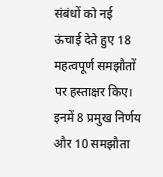संबंधों को नई ऊंचाई देते हुए 18 महत्वपूर्ण समझौतों पर हस्ताक्षर किए। इनमें 8 प्रमुख निर्णय और 10 समझौता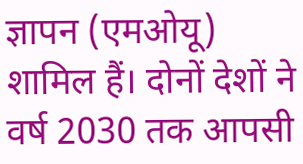ज्ञापन (एमओयू) शामिल हैं। दोनों देशों ने वर्ष 2030 तक आपसी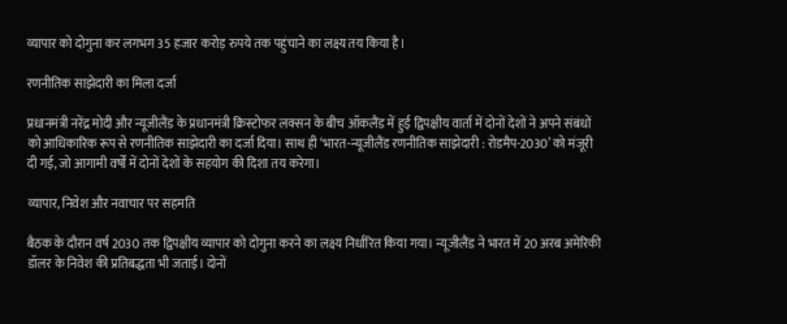व्यापार को दोगुना कर लगभग 35 हजार करोड़ रुपये तक पहुंचाने का लक्ष्य तय किया है।

रणनीतिक साझेदारी का मिला दर्जा

प्रधानमंत्री नरेंद्र मोदी और न्यूजीलैंड के प्रधानमंत्री क्रिस्टोफर लक्सन के बीच ऑकलैंड में हुई द्विपक्षीय वार्ता में दोनों देशों ने अपने संबंधों को आधिकारिक रूप से रणनीतिक साझेदारी का दर्जा दिया। साथ ही ‘भारत-न्यूजीलैंड रणनीतिक साझेदारी : रोडमैप-2030’ को मंजूरी दी गई, जो आगामी वर्षों में दोनों देशों के सहयोग की दिशा तय करेगा।

व्यापार, निवेश और नवाचार पर सहमति

बैठक के दौरान वर्ष 2030 तक द्विपक्षीय व्यापार को दोगुना करने का लक्ष्य निर्धारित किया गया। न्यूजीलैंड ने भारत में 20 अरब अमेरिकी डॉलर के निवेश की प्रतिबद्धता भी जताई। दोनों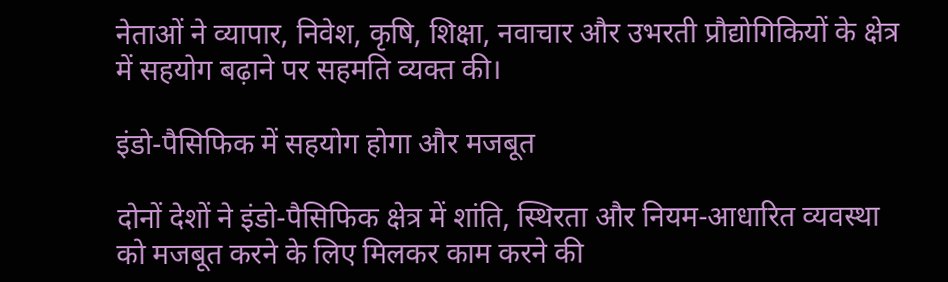नेताओं ने व्यापार, निवेश, कृषि, शिक्षा, नवाचार और उभरती प्रौद्योगिकियों के क्षेत्र में सहयोग बढ़ाने पर सहमति व्यक्त की।

इंडो-पैसिफिक में सहयोग होगा और मजबूत

दोनों देशों ने इंडो-पैसिफिक क्षेत्र में शांति, स्थिरता और नियम-आधारित व्यवस्था को मजबूत करने के लिए मिलकर काम करने की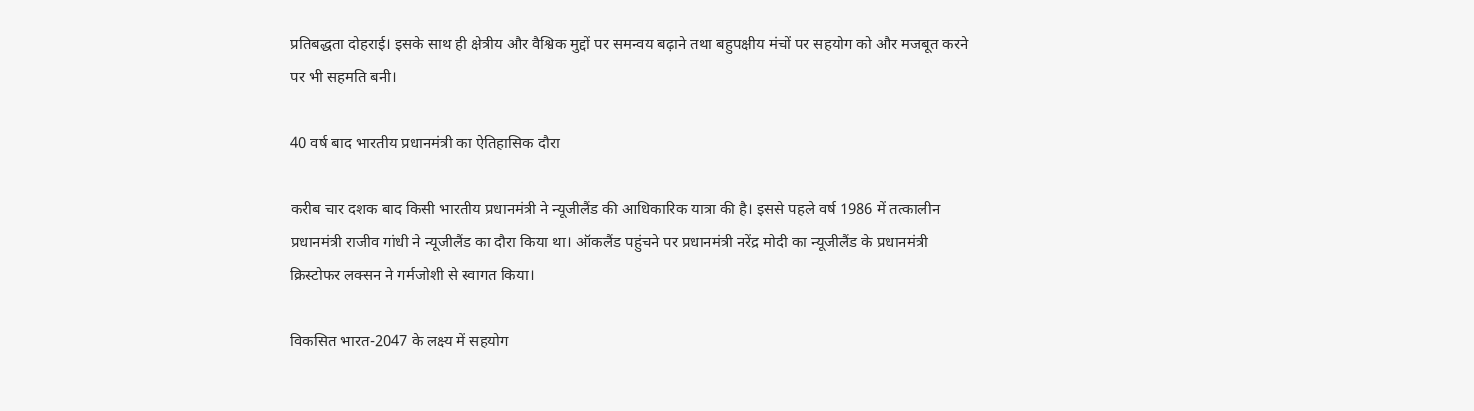प्रतिबद्धता दोहराई। इसके साथ ही क्षेत्रीय और वैश्विक मुद्दों पर समन्वय बढ़ाने तथा बहुपक्षीय मंचों पर सहयोग को और मजबूत करने पर भी सहमति बनी।

40 वर्ष बाद भारतीय प्रधानमंत्री का ऐतिहासिक दौरा

करीब चार दशक बाद किसी भारतीय प्रधानमंत्री ने न्यूजीलैंड की आधिकारिक यात्रा की है। इससे पहले वर्ष 1986 में तत्कालीन प्रधानमंत्री राजीव गांधी ने न्यूजीलैंड का दौरा किया था। ऑकलैंड पहुंचने पर प्रधानमंत्री नरेंद्र मोदी का न्यूजीलैंड के प्रधानमंत्री क्रिस्टोफर लक्सन ने गर्मजोशी से स्वागत किया।

विकसित भारत-2047 के लक्ष्य में सहयोग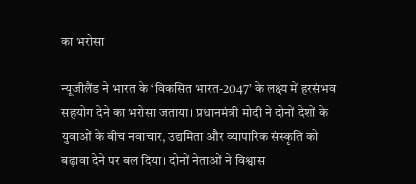का भरोसा

न्यूजीलैंड ने भारत के ‘विकसित भारत-2047’ के लक्ष्य में हरसंभव सहयोग देने का भरोसा जताया। प्रधानमंत्री मोदी ने दोनों देशों के युवाओं के बीच नवाचार, उद्यमिता और व्यापारिक संस्कृति को बढ़ावा देने पर बल दिया। दोनों नेताओं ने विश्वास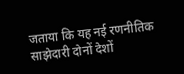जताया कि यह नई रणनीतिक साझेदारी दोनों देशों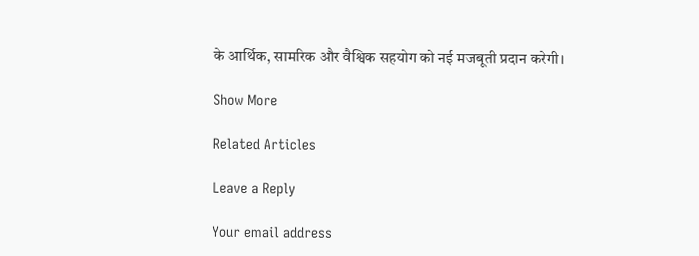के आर्थिक, सामरिक और वैश्विक सहयोग को नई मजबूती प्रदान करेगी।

Show More

Related Articles

Leave a Reply

Your email address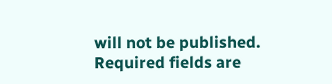will not be published. Required fields are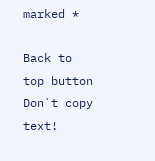marked *

Back to top button
Don`t copy text!